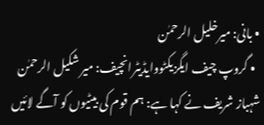• بانی: میرخلیل الرحمٰن
  • گروپ چیف ایگزیکٹووایڈیٹرانچیف: میر شکیل الرحمٰن
شہباز شریف نے کہا ہے: ہم قوم کی بیٹیوں کو آگے لائیں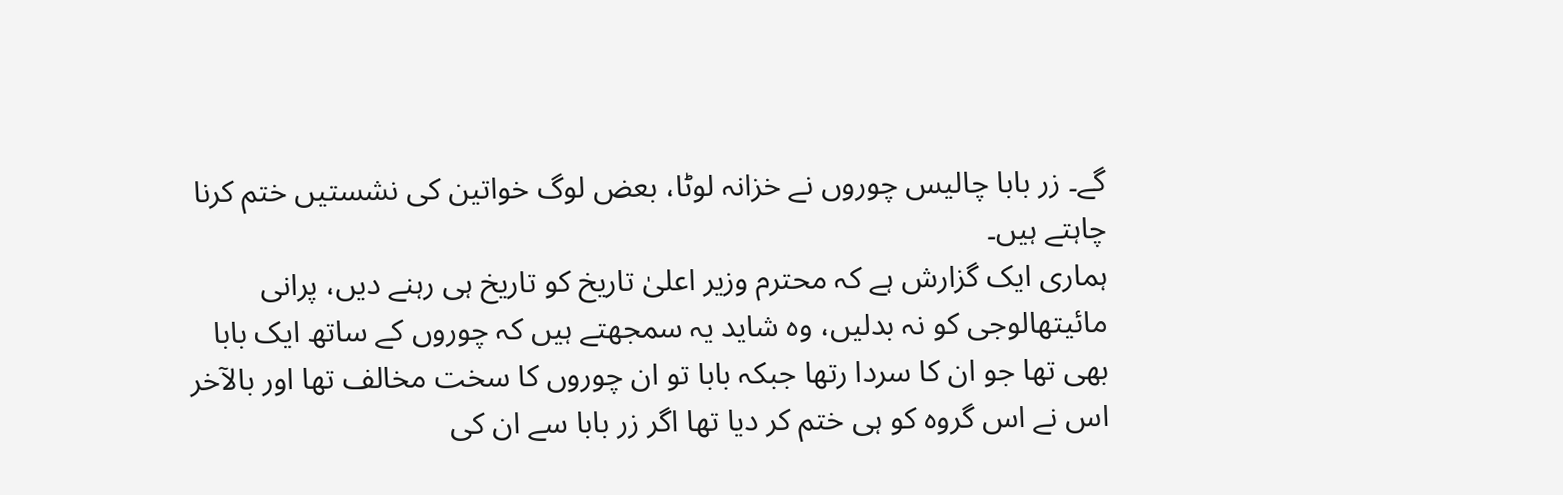گے۔ زر بابا چالیس چوروں نے خزانہ لوٹا، بعض لوگ خواتین کی نشستیں ختم کرنا چاہتے ہیں۔
ہماری ایک گزارش ہے کہ محترم وزیر اعلیٰ تاریخ کو تاریخ ہی رہنے دیں، پرانی مائیتھالوجی کو نہ بدلیں، وہ شاید یہ سمجھتے ہیں کہ چوروں کے ساتھ ایک بابا بھی تھا جو ان کا سردا رتھا جبکہ بابا تو ان چوروں کا سخت مخالف تھا اور بالآخر اس نے اس گروہ کو ہی ختم کر دیا تھا اگر زر بابا سے ان کی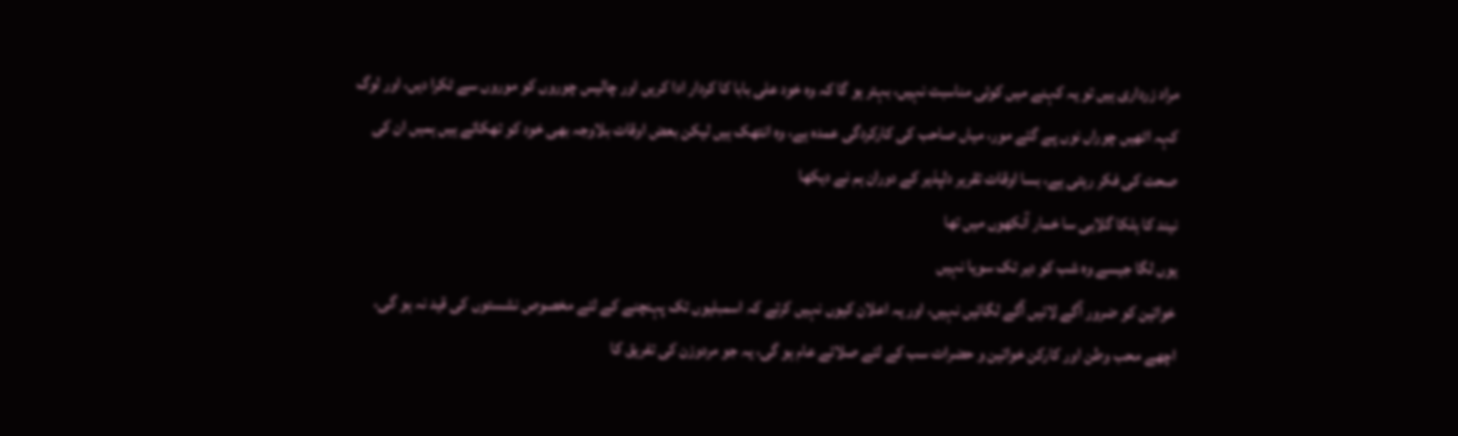مراد زرداری ہیں تو یہ کہنے میں کوئی مناسبت نہیں، بہتر ہو گا کہ وہ خود علی بابا کا کردار ادا کریں اور چالیس چوروں کو موروں سے ٹکرا دیں، اور لوگ کہہ اٹھیں چوراں نوں پے گئے مور، میاں صاحب کی کارکردگی عمدہ ہے، وہ انتھک ہیں لیکن بعض اوقات بلاوجہ بھی خود کو تھکاتے ہیں ہمیں ان کی صحت کی فکر رہتی ہے، بسا اوقات تقریر دلپذیر کے دوران ہم نے دیکھا
نیند کا ہلکا گلابی سا خمار آنکھوں میں تھا
یوں لگا جیسے وہ شب کو دیر تک سویا نہیں
خواتین کو ضرور آگے لائیں آگے لگائیں نہیں، اور یہ اعلان کیوں نہیں کرتے کہ اسمبلیوں تک پہنچنے کے لئے مخصوص نشستوں کی قید نہ ہو گی، اچھے محب وطن اور کارکن خواتین و حضرات سب کے لئے صلائے عام ہو گی، یہ جو مردوزن کی تفریق کا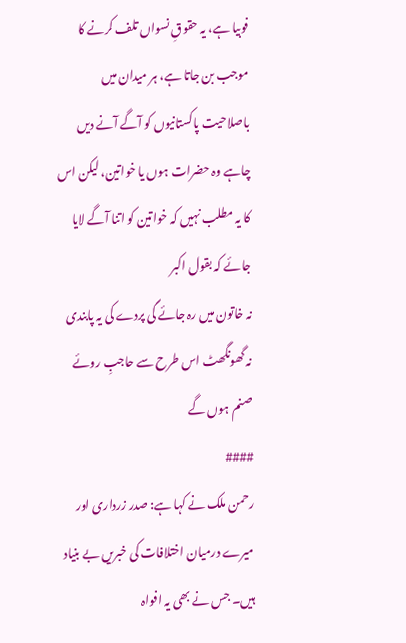فوبیا ہے، یہ حقوقِ نسواں تلف کرنے کا موجب بن جاتا ہے، ہر میدان میں باصلاحیت پاکستانیوں کو آگے آنے دیں چاہے وہ حضرات ہوں یا خواتین، لیکن اس کا یہ مطلب نہیں کہ خواتین کو اتنا آگے لایا جائے کہ بقول اکبر
نہ خاتون میں رہ جائے گی پردے کی یہ پابندی
نہ گھونگھٹ اس طرح سے حاجبِ روئے صنم ہوں گے
####
رحمن ملک نے کہا ہے: صدر زرداری اور میرے درمیان اختلافات کی خبریں بے بنیاد ہیں۔ جس نے بھی یہ افواہ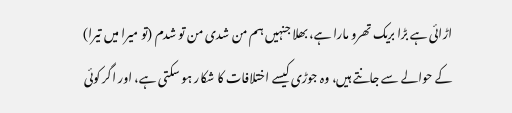اڑائی ہے بڑا بریک تھرو مارا ہے، بھلا جنہیں ہم من شدی من تو شدم (تو میرا میں تیرا) کے حوالے سے جانتے ہیں، وہ جوڑی کیسے اختلافات کا شکار ہو سکتی ہے، اور اگر کوئی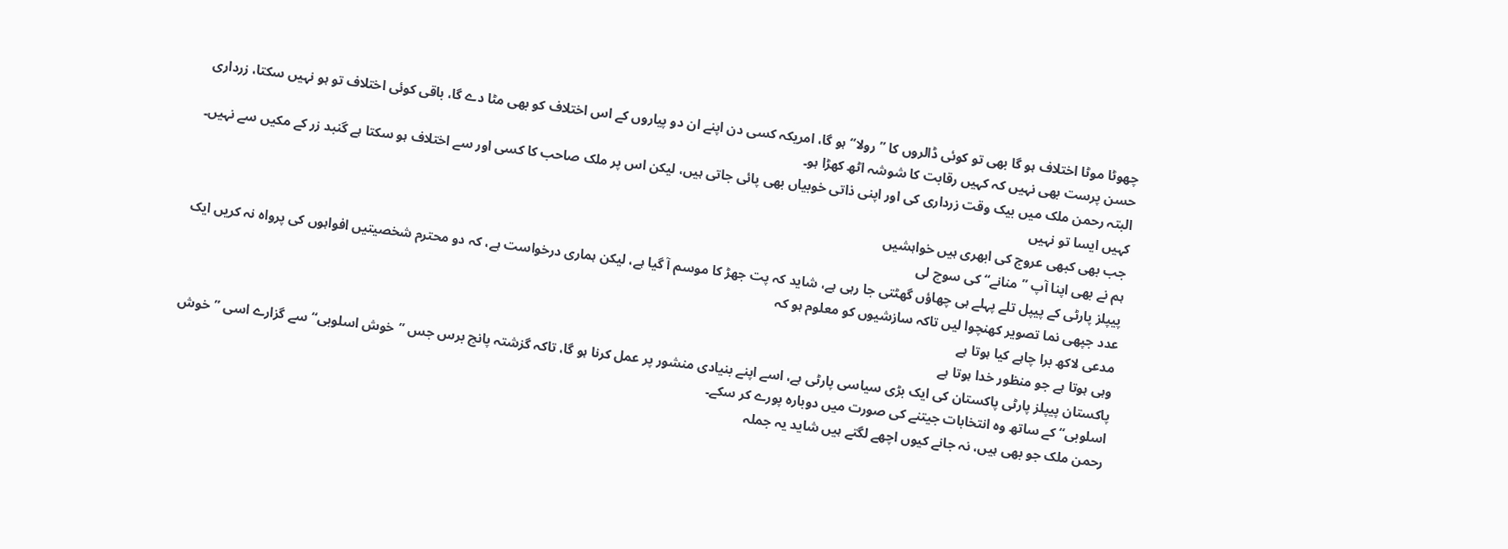چھوٹا موٹا اختلاف ہو گا بھی تو کوئی ڈالروں کا ”رولا“ ہو گا، امریکہ کسی دن اپنے ان دو پیاروں کے اس اختلاف کو بھی مٹا دے گا، باقی کوئی اختلاف تو ہو نہیں سکتا، زرداری حسن پرست بھی نہیں کہ کہیں رقابت کا شوشہ اٹھ کھڑا ہو۔
البتہ رحمن ملک میں بیک وقت زرداری کی اور اپنی ذاتی خوبیاں بھی پائی جاتی ہیں، لیکن اس پر ملک صاحب کا کسی اور سے اختلاف ہو سکتا ہے گنبد زر کے مکیں سے نہیں۔ کہیں ایسا تو نہیں
جب بھی کبھی عروج کی ابھری ہیں خواہشیں
ہم نے بھی اپنا آپ ”منانے“ کی سوچ لی
پیپلز پارٹی کے پیپل تلے پہلے ہی چھاؤں گھٹتی جا رہی ہے، شاید کہ پت جھڑ کا موسم آ گیا ہے، لیکن ہماری درخواست ہے، کہ دو محترم شخصیتیں افواہوں کی پرواہ نہ کریں ایک عدد جپھی نما تصویر کھنچوا لیں تاکہ سازشیوں کو معلوم ہو کہ
مدعی لاکھ برا چاہے کیا ہوتا ہے
وہی ہوتا ہے جو منظور خدا ہوتا ہے
پاکستان پیپلز پارٹی پاکستان کی ایک بڑی سیاسی پارٹی ہے، اسے اپنے بنیادی منشور پر عمل کرنا ہو گا، تاکہ گزشتہ پانچ برس جس ”خوش اسلوبی“ سے گزارے اسی ”خوش اسلوبی“ کے ساتھ وہ انتخابات جیتنے کی صورت میں دوبارہ پورے کر سکے۔
رحمن ملک جو بھی ہیں، نہ جانے کیوں اچھے لگتے ہیں شاید یہ جملہ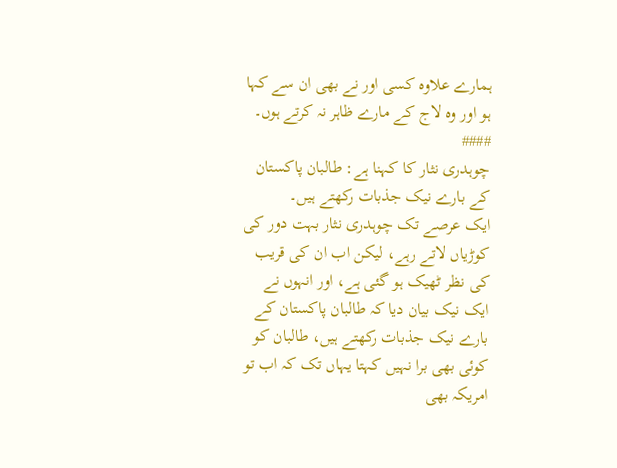ہمارے علاوہ کسی اور نے بھی ان سے کہا ہو اور وہ لاج کے مارے ظاہر نہ کرتے ہوں۔
####
چوہدری نثار کا کہنا ہے: طالبان پاکستان کے بارے نیک جذبات رکھتے ہیں۔
ایک عرصے تک چوہدری نثار بہت دور کی کوڑیاں لاتے رہے، لیکن اب ان کی قریب کی نظر ٹھیک ہو گئی ہے، اور انہوں نے ایک نیک بیان دیا کہ طالبان پاکستان کے بارے نیک جذبات رکھتے ہیں، طالبان کو کوئی بھی برا نہیں کہتا یہاں تک کہ اب تو امریکہ بھی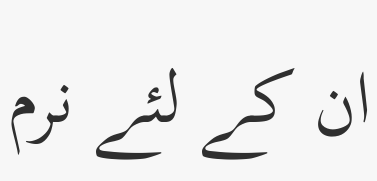ان کے لئے نرم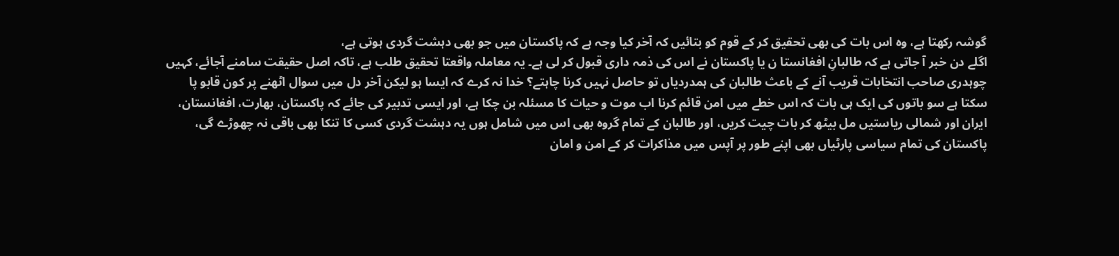گوشہ رکھتا ہے، وہ اس بات کی بھی تحقیق کر کے قوم کو بتائیں کہ آخر کیا وجہ ہے کہ پاکستان میں جو بھی دہشت گردی ہوتی ہے،
اگلے دن خبر آ جاتی ہے کہ طالبانِ افغانستا ن یا پاکستان نے اس کی ذمہ داری قبول کر لی ہے۔ یہ معاملہ واقعتا تحقیق طلب ہے، تاکہ اصل حقیقت سامنے آجائے، کہیں چوہدری صاحب انتخابات قریب آنے کے باعث طالبان کی ہمدردیاں تو حاصل نہیں کرنا چاہتے؟ خدا نہ کرے کہ ایسا ہو لیکن آخر دل میں سوال اٹھنے پر کون قابو پا سکتا ہے سو باتوں کی ایک ہی بات کہ اس خطے میں امن قائم کرنا اب موت و حیات کا مسئلہ بن چکا ہے، اور ایسی تدبیر کی جائے کہ پاکستان، بھارت، افغانستان، ایران اور شمالی ریاستیں مل بیٹھ کر بات چیت کریں، اور طالبان کے تمام گروہ بھی اس میں شامل ہوں یہ دہشت گردی کسی کا تنکا بھی باقی نہ چھوڑے گی، پاکستان کی تمام سیاسی پارٹیاں بھی اپنے طور پر آپس میں مذاکرات کر کے امن و امان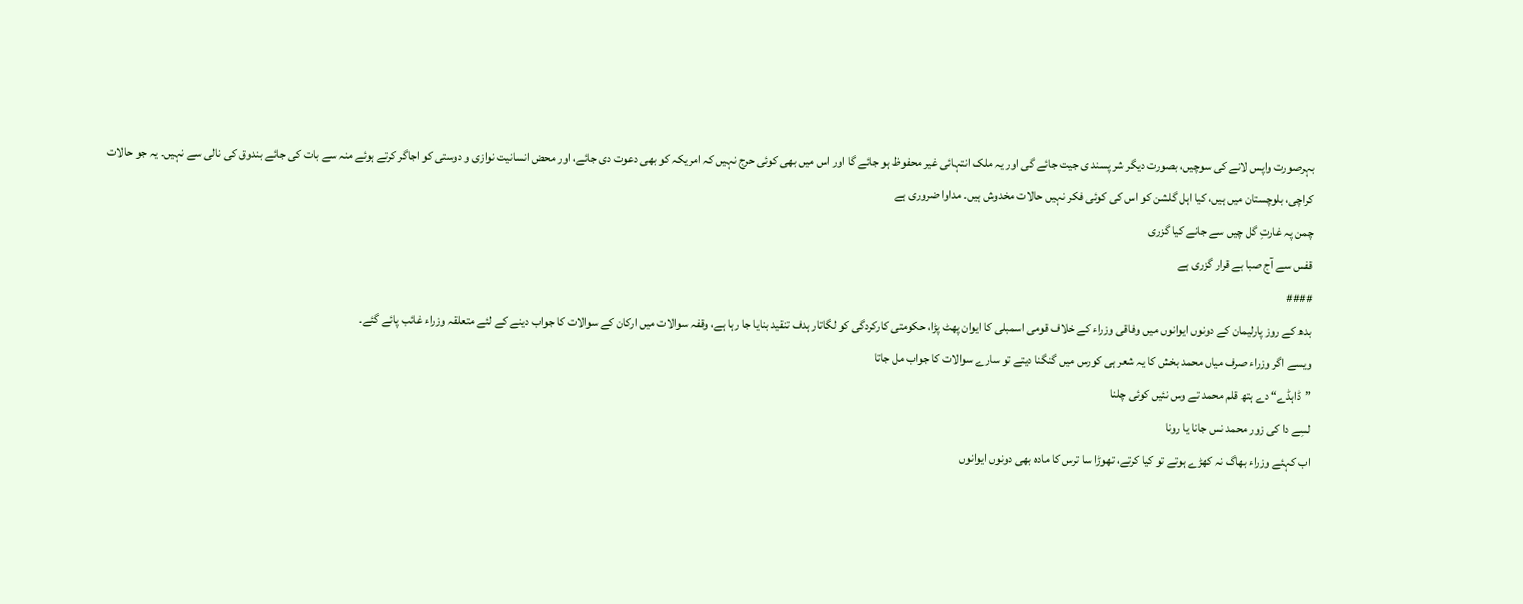بہرصورت واپس لانے کی سوچیں، بصورت دیگر شر پسند ی جیت جائے گی اور یہ ملک انتہائی غیر محفوظ ہو جائے گا اور اس میں بھی کوئی حرج نہیں کہ امریکہ کو بھی دعوت دی جائے، اور محض انسانیت نوازی و دوستی کو اجاگر کرتے ہوئے منہ سے بات کی جائے بندوق کی نالی سے نہیں۔ یہ جو حالات کراچی، بلوچستان میں ہیں، کیا اہل گلشن کو اس کی کوئی فکر نہیں حالات مخدوش ہیں۔ مداوا ضروری ہے
چمن پہ غارتِ گل چیں سے جانے کیا گزری
قفس سے آج صبا بے قرار گزری ہے
####
بدھ کے روز پارلیمان کے دونوں ایوانوں میں وفاقی وزراء کے خلاف قومی اسمبلی کا ایوان پھٹ پڑا، حکومتی کارکردگی کو لگاتار ہدف تنقید بنایا جا رہا ہے، وقفہ سوالات میں ارکان کے سوالات کا جواب دینے کے لئے متعلقہ وزراء غائب پائے گئے۔
ویسے اگر وزراء صرف میاں محمد بخش کا یہ شعر ہی کورس میں گنگنا دیتے تو سارے سوالات کا جواب مل جاتا
”ڈاہڈے“ دے ہتھ قلم محمد تے وس نئیں کوئی چلنا
لسِے دا کی زور محمد نس جانا یا رونا
اب کہئے وزراء بھاگ نہ کھڑے ہوتے تو کیا کرتے، تھوڑا سا ترس کا مادہ بھی دونوں ایوانوں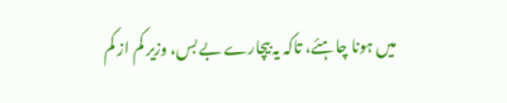میں ہونا چاہئے، تاکہ یہ بیچارے بے بس، وزیر کم از کم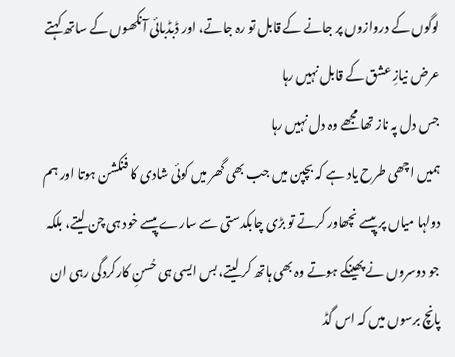لوگوں کے دروازوں پر جانے کے قابل تو رہ جاتے، اور ڈبڈبائی آنکھوں کے ساتھ کہتے
عرض نیازِ عشق کے قابل نہیں رہا
جس دل پہ ناز تھا مجھے وہ دل نہیں رہا
ہمیں اچھی طرح یاد ہے کہ بچپن میں جب بھی گھر میں کوئی شادی کا فنکشن ہوتا اور ہم دولہا میاں پر پیسے نچھاور کرتے تو بڑی چابکدستی سے سارے پیسے خود ہی چن لیتے، بلکہ جو دوسروں نے پھینکے ہوتے وہ بھی ہاتھ کر لیتے، بس ایسی ہی حُسنِ کارکردگی رہی ان پانچ برسوں میں کہ اس گڈ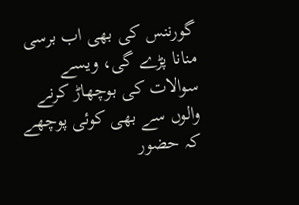گورننس کی بھی اب برسی منانا پڑے گی، ویسے سوالات کی بوچھاڑ کرنے والوں سے بھی کوئی پوچھے کہ حضور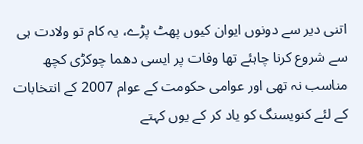اتنی دیر سے دونوں ایوان کیوں پھٹ پڑے، یہ کام تو ولادت ہی سے شروع کرنا چاہئے تھا وفات پر ایسی دھما چوکڑی کچھ مناسب نہ تھی اور عوامی حکومت کے عوام 2007 کے انتخابات کے لئے کنویسنگ کو یاد کر کے یوں کہتے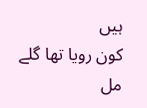ہیں
کون رویا تھا گلے مل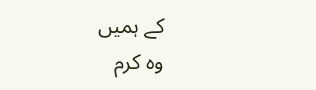کے ہمیں
وہ کرم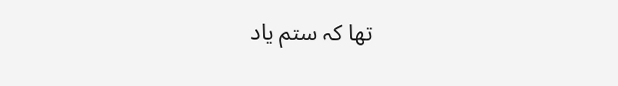تھا کہ ستم یاد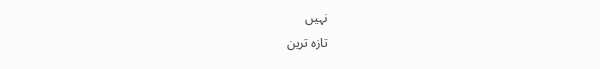نہیں
تازہ ترین